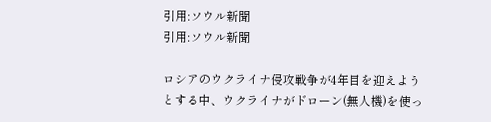引用:ソウル新聞
引用:ソウル新聞

ロシアのウクライナ侵攻戦争が4年目を迎えようとする中、ウクライナがドローン(無人機)を使っ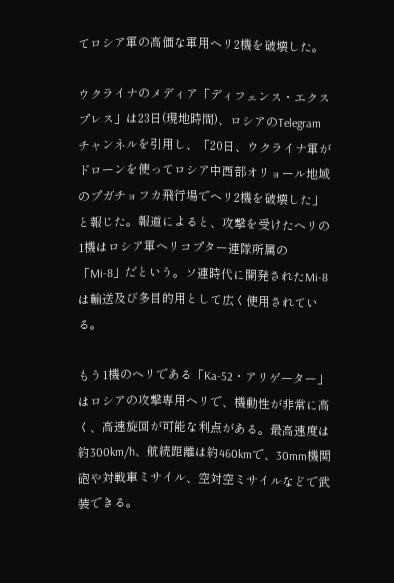てロシア軍の高価な軍用ヘリ2機を破壊した。

ウクライナのメディア「ディフェンス・エクスプレス」は23日(現地時間)、ロシアのTelegramチャンネルを引用し、「20日、ウクライナ軍がドローンを使ってロシア中西部オリョール地域のプガチョフカ飛行場でヘリ2機を破壊した」と報じた。報道によると、攻撃を受けたヘリの1機はロシア軍ヘリコプター連隊所属の「Mi-8」だという。ソ連時代に開発されたMi-8は輸送及び多目的用として広く使用されている。

もう1機のヘリである「Ka-52・アリゲーター」はロシアの攻撃専用ヘリで、機動性が非常に高く、高速旋回が可能な利点がある。最高速度は約300km/h、航続距離は約460kmで、30mm機関砲や対戦車ミサイル、空対空ミサイルなどで武装できる。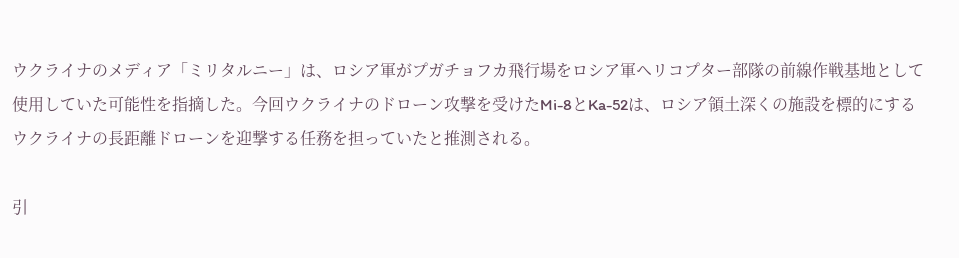ウクライナのメディア「ミリタルニー」は、ロシア軍がプガチョフカ飛行場をロシア軍ヘリコプター部隊の前線作戦基地として使用していた可能性を指摘した。今回ウクライナのドローン攻撃を受けたMi-8とKa-52は、ロシア領土深くの施設を標的にするウクライナの長距離ドローンを迎撃する任務を担っていたと推測される。

引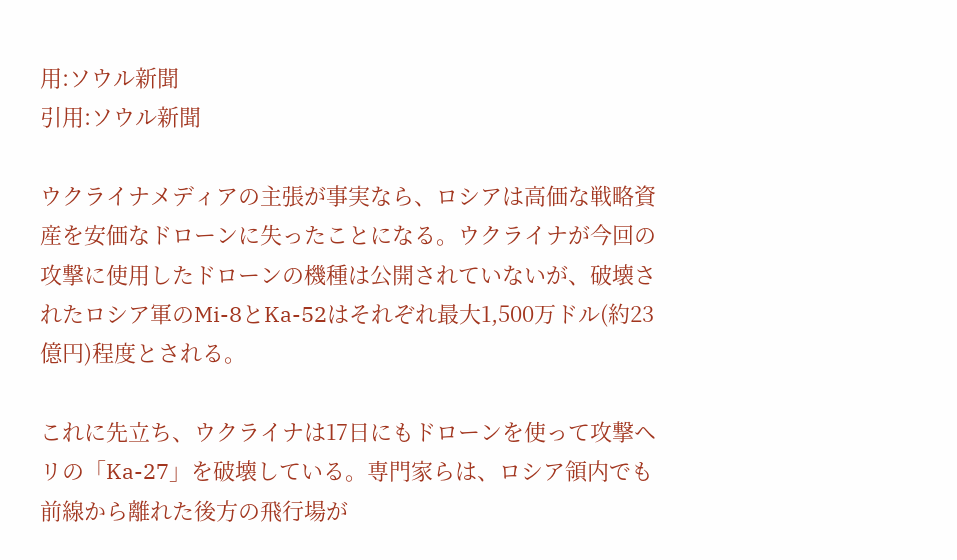用:ソウル新聞
引用:ソウル新聞

ウクライナメディアの主張が事実なら、ロシアは高価な戦略資産を安価なドローンに失ったことになる。ウクライナが今回の攻撃に使用したドローンの機種は公開されていないが、破壊されたロシア軍のMi-8とKa-52はそれぞれ最大1,500万ドル(約23億円)程度とされる。

これに先立ち、ウクライナは17日にもドローンを使って攻撃ヘリの「Ka-27」を破壊している。専門家らは、ロシア領内でも前線から離れた後方の飛行場が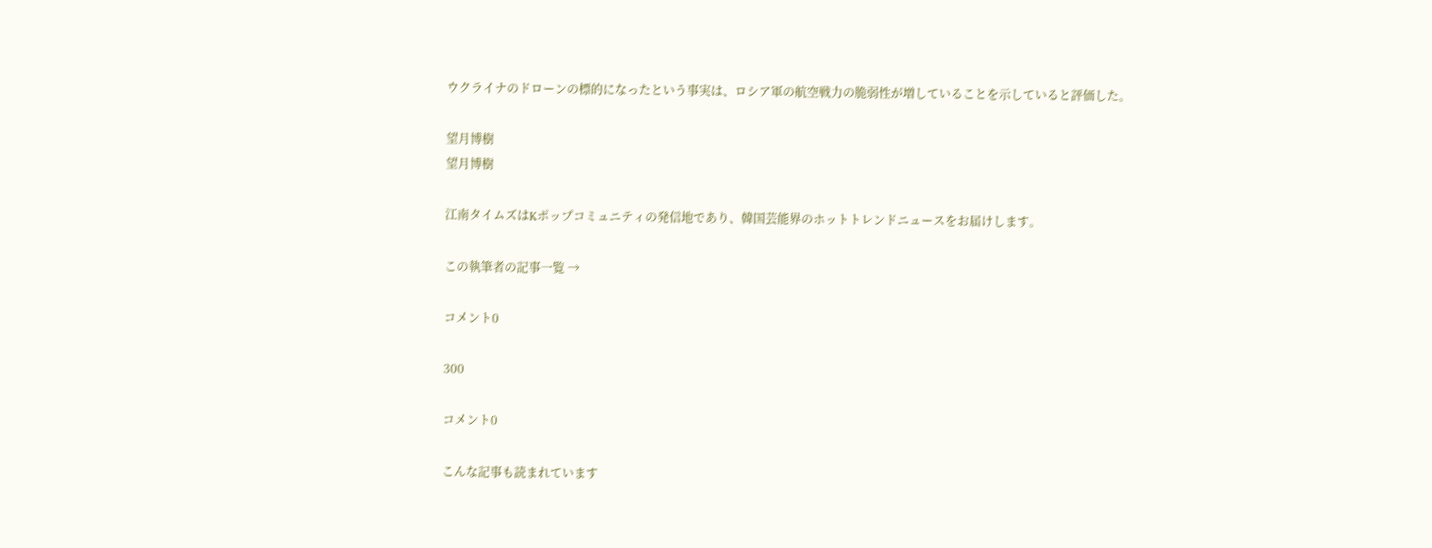ウクライナのドローンの標的になったという事実は、ロシア軍の航空戦力の脆弱性が増していることを示していると評価した。

望月博樹
望月博樹

江南タイムズはKポップコミュニティの発信地であり、韓国芸能界のホットトレンドニュースをお届けします。

この執筆者の記事一覧 →

コメント0

300

コメント0

こんな記事も読まれています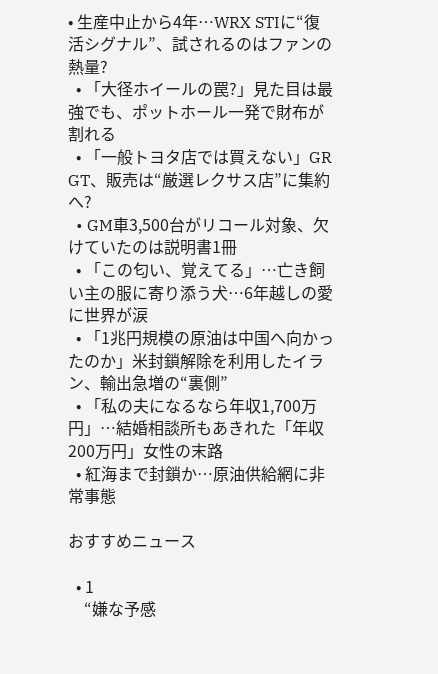• 生産中止から4年…WRX STIに“復活シグナル”、試されるのはファンの熱量?
  • 「大径ホイールの罠?」見た目は最強でも、ポットホール一発で財布が割れる
  • 「一般トヨタ店では買えない」GR GT、販売は“厳選レクサス店”に集約へ?
  • GM車3,500台がリコール対象、欠けていたのは説明書1冊
  • 「この匂い、覚えてる」…亡き飼い主の服に寄り添う犬…6年越しの愛に世界が涙
  • 「1兆円規模の原油は中国へ向かったのか」米封鎖解除を利用したイラン、輸出急増の“裏側”
  • 「私の夫になるなら年収1,700万円」…結婚相談所もあきれた「年収200万円」女性の末路
  • 紅海まで封鎖か…原油供給網に非常事態

おすすめニュース

  • 1
    “嫌な予感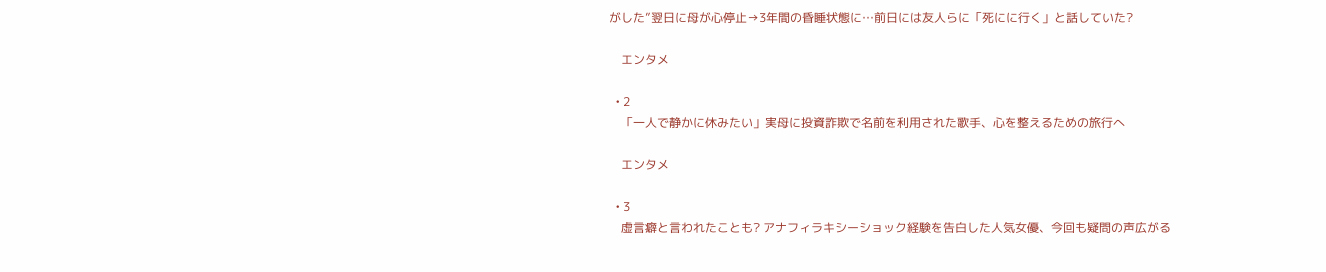がした”翌日に母が心停止→3年間の昏睡状態に…前日には友人らに「死にに行く」と話していた?

    エンタメ

  • 2
    「一人で静かに休みたい」実母に投資詐欺で名前を利用された歌手、心を整えるための旅行へ

    エンタメ

  • 3
    虚言癖と言われたことも? アナフィラキシーショック経験を告白した人気女優、今回も疑問の声広がる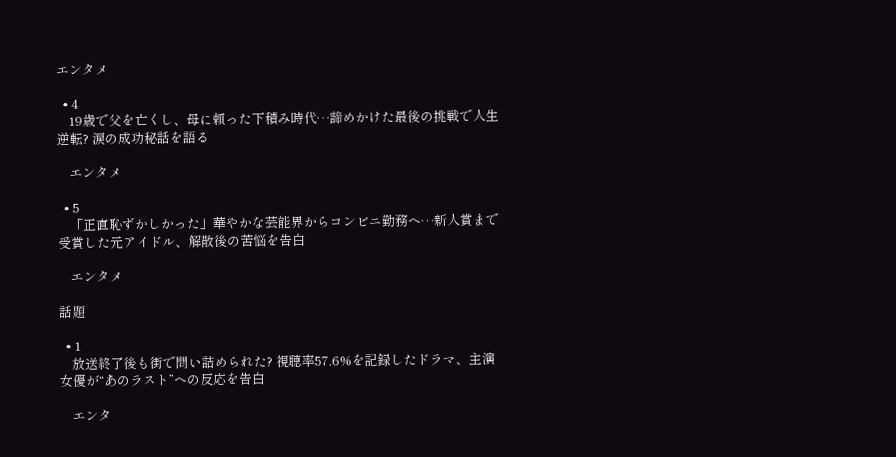エンタメ

  • 4
    19歳で父を亡くし、母に頼った下積み時代…諦めかけた最後の挑戦で人生逆転? 涙の成功秘話を語る

    エンタメ

  • 5
    「正直恥ずかしかった」華やかな芸能界からコンビニ勤務へ…新人賞まで受賞した元アイドル、解散後の苦悩を告白

    エンタメ

話題

  • 1
    放送終了後も街で問い詰められた? 視聴率57.6%を記録したドラマ、主演女優が“あのラスト”への反応を告白

    エンタ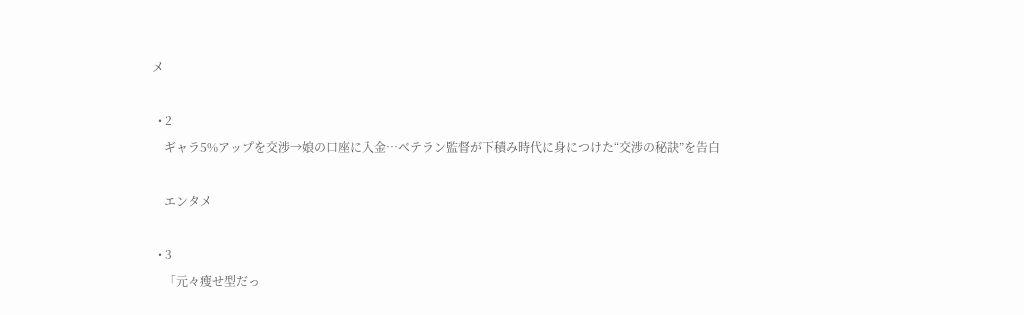メ

  • 2
    ギャラ5%アップを交渉→娘の口座に入金…ベテラン監督が下積み時代に身につけた“交渉の秘訣”を告白

    エンタメ

  • 3
    「元々瘦せ型だっ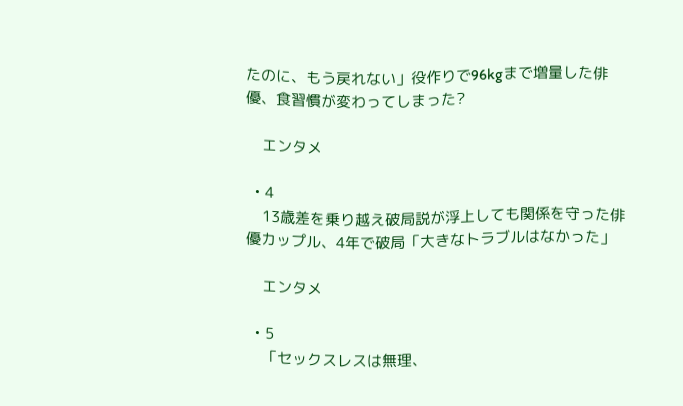たのに、もう戻れない」役作りで96kgまで増量した俳優、食習慣が変わってしまった?

    エンタメ

  • 4
    13歳差を乗り越え破局説が浮上しても関係を守った俳優カップル、4年で破局「大きなトラブルはなかった」

    エンタメ

  • 5
    「セックスレスは無理、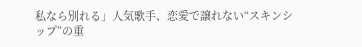私なら別れる」人気歌手、恋愛で譲れない“スキンシップ”の重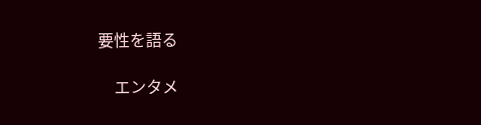要性を語る

    エンタメ